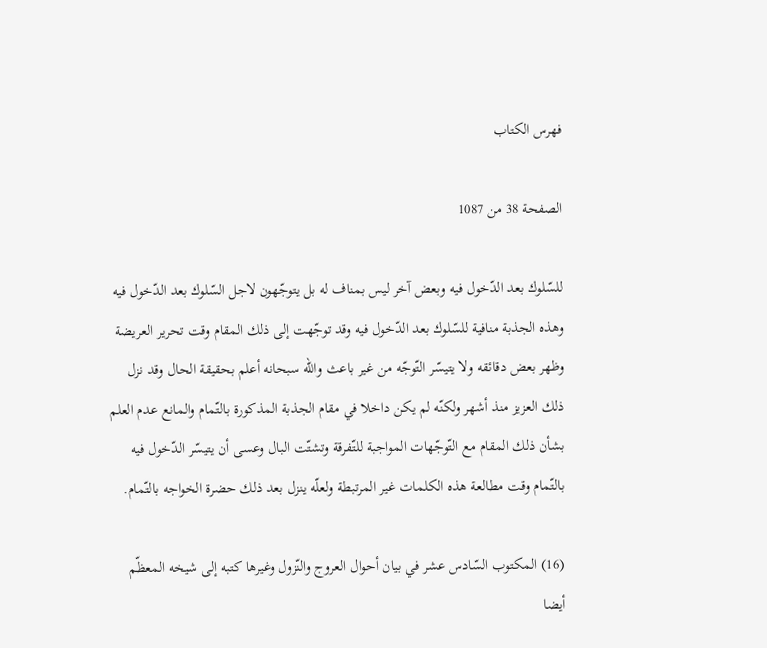فهرس الكتاب

الصفحة 38 من 1087

للسّلوك بعد الدّخول فيه وبعض آخر ليس بمناف له بل يتوجّهون لاجل السّلوك بعد الدّخول فيه وهذه الجذبة منافية للسّلوك بعد الدّخول فيه وقد توجّهت إلى ذلك المقام وقت تحرير العريضة وظهر بعض دقائقه ولا يتيسّر التّوجّه من غير باعث والله سبحانه أعلم بحقيقة الحال وقد نزل ذلك العزيز منذ أشهر ولكنّه لم يكن داخلا في مقام الجذبة المذكورة بالتّمام والمانع عدم العلم بشأن ذلك المقام مع التّوجّهات المواجبة للتّفرقة وتشتّت البال وعسى أن يتيسّر الدّخول فيه بالتّمام وقت مطالعة هذه الكلمات غير المرتبطة ولعلّه ينزل بعد ذلك حضرة الخواجه بالتّمام.

(16) المكتوب السّادس عشر في بيان أحوال العروج والنّزول وغيرها كتبه إلى شيخه المعظّم أيضا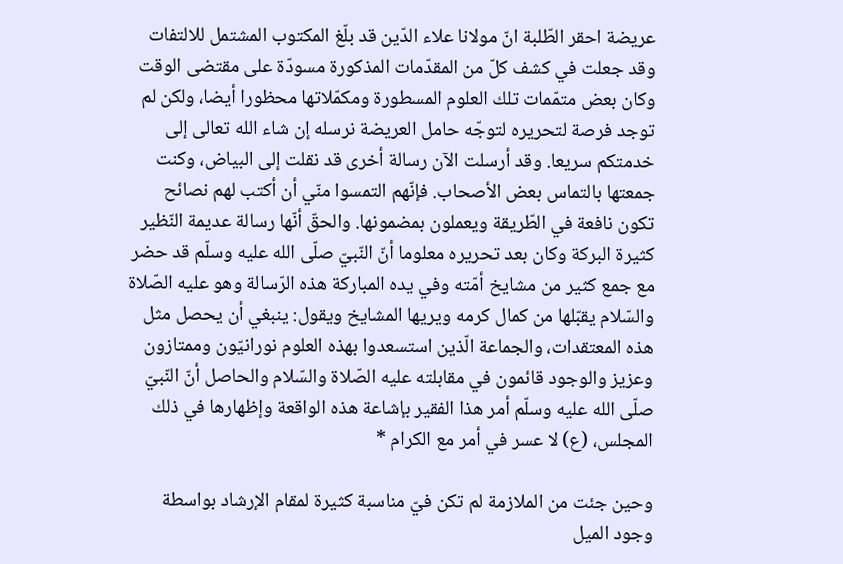عريضة احقر الطّلبة انّ مولانا علاء الدّين قد بلّغ المكتوب المشتمل للالتفات وقد جعلت في كشف كلّ من المقدّمات المذكورة مسودّة على مقتضى الوقت وكان بعض متمّمات تلك العلوم المسطورة ومكمّلاتها محظورا أيضا، ولكن لم توجد فرصة لتحريره لتوجّه حامل العريضة نرسله إن شاء الله تعالى إلى خدمتكم سريعا. وقد أرسلت الآن رسالة أخرى قد نقلت إلى البياض، وكنت جمعتها بالتماس بعض الأصحاب. فإنّهم التمسوا منّي أن أكتب لهم نصائح تكون نافعة في الطّريقة ويعملون بمضمونها. والحقّ أنّها رسالة عديمة النّظير كثيرة البركة وكان بعد تحريره معلوما أنّ النّبيّ صلّى الله عليه وسلّم قد حضر مع جمع كثير من مشايخ أمّته وفي يده المباركة هذه الرّسالة وهو عليه الصّلاة والسّلام يقبّلها من كمال كرمه ويريها المشايخ ويقول: ينبغي أن يحصل مثل هذه المعتقدات، والجماعة الّذين استسعدوا بهذه العلوم نورانيّون وممتازون وعزيز والوجود قائمون في مقابلته عليه الصّلاة والسّلام والحاصل أنّ النّبيّ صلّى الله عليه وسلّم أمر هذا الفقير بإشاعة هذه الواقعة وإظهارها في ذلك المجلس، (ع) لا عسر في أمر مع الكرام *

وحين جئت من الملازمة لم تكن فيّ مناسبة كثيرة لمقام الإرشاد بواسطة وجود الميل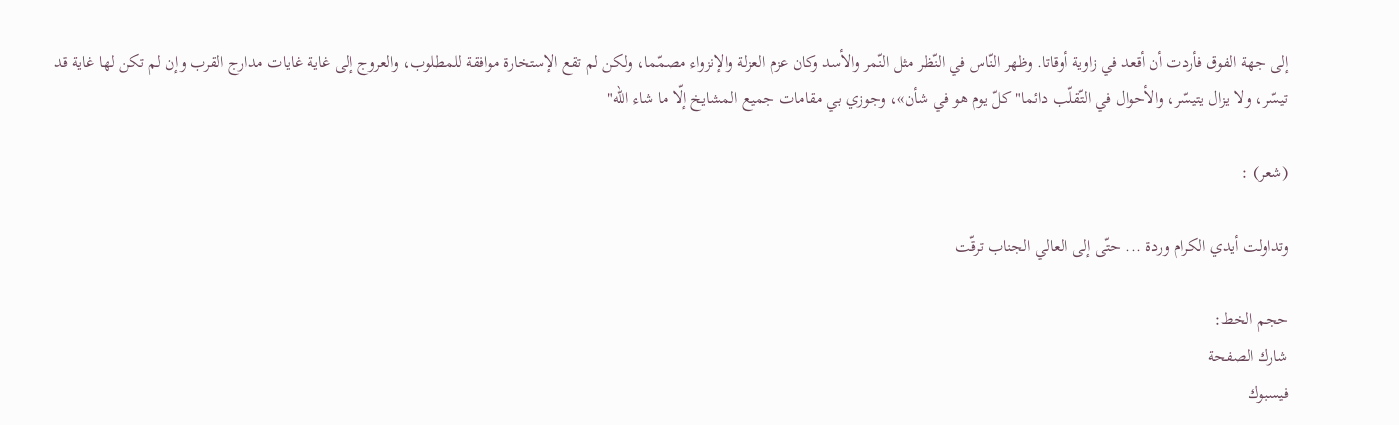إلى جهة الفوق فأردت أن أقعد في زاوية أوقاتا. وظهر النّاس في النّظر مثل النّمر والأسد وكان عزم العزلة والإنزواء مصمّما، ولكن لم تقع الإستخارة موافقة للمطلوب، والعروج إلى غاية غايات مدارج القرب وإن لم تكن لها غاية قد تيسّر، ولا يزال يتيسّر، والأحوال في التّقلّب دائما"كلّ يوم هو في شأن»، وجوزي بي مقامات جميع المشايخ إلّا ما شاء الله"

(شعر) :

وتداولت أيدي الكرام وردة ... حتّى إلى العالي الجناب ترقّت

حجم الخط:
شارك الصفحة
فيسبوك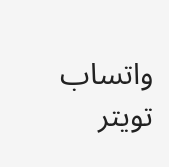واتساب تويتر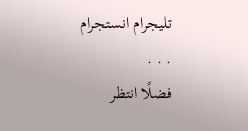تليجرام انستجرام
. . .
فضلًا انتظر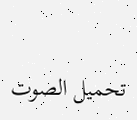تحميل الصوت